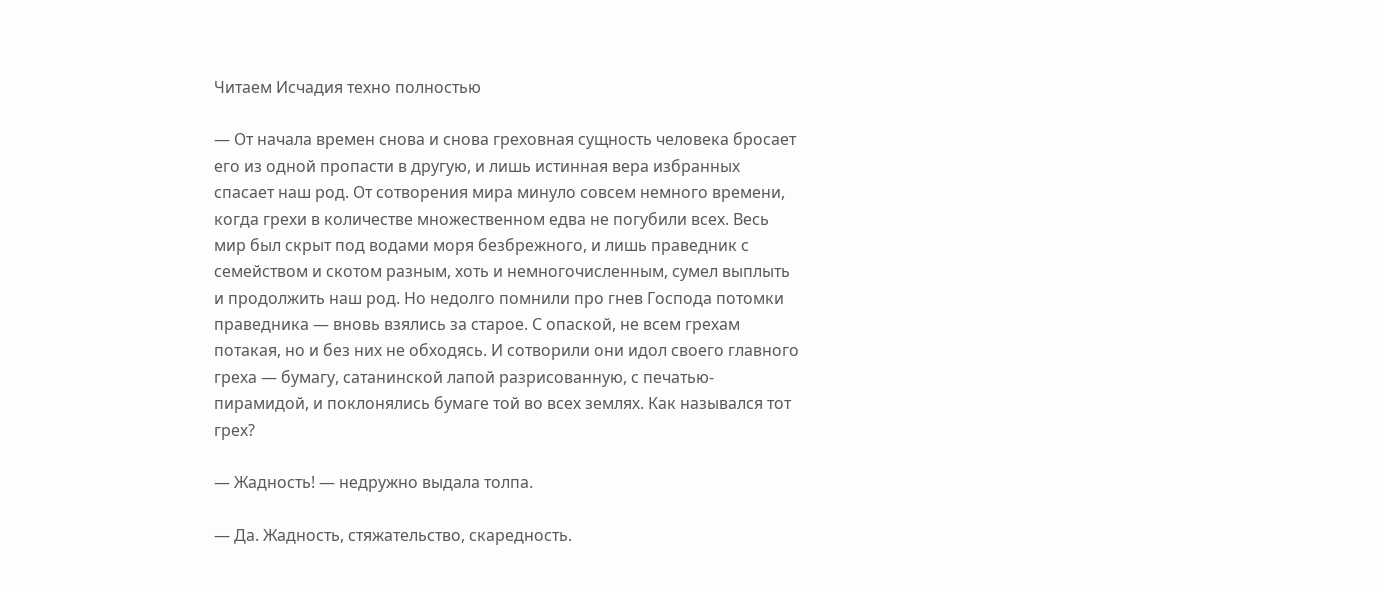Читаем Исчадия техно полностью

— От начала времен снова и снова греховная сущность человека бросает его из одной пропасти в другую, и лишь истинная вера избранных спасает наш род. От сотворения мира минуло совсем немного времени, когда грехи в количестве множественном едва не погубили всех. Весь мир был скрыт под водами моря безбрежного, и лишь праведник с семейством и скотом разным, хоть и немногочисленным, сумел выплыть и продолжить наш род. Но недолго помнили про гнев Господа потомки праведника — вновь взялись за старое. С опаской, не всем грехам потакая, но и без них не обходясь. И сотворили они идол своего главного греха — бумагу, сатанинской лапой разрисованную, с печатью-пирамидой, и поклонялись бумаге той во всех землях. Как назывался тот грех?

— Жадность! — недружно выдала толпа.

— Да. Жадность, стяжательство, скаредность.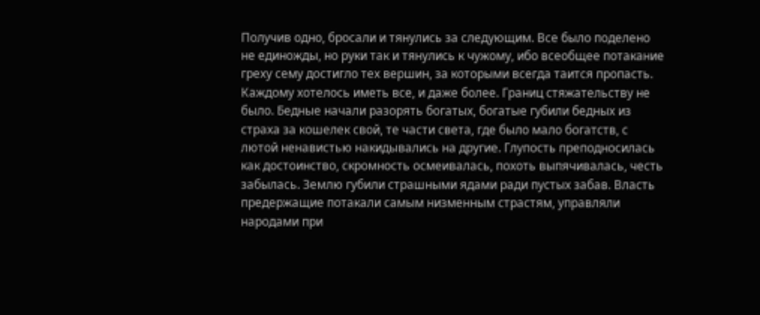Получив одно, бросали и тянулись за следующим. Все было поделено не единожды, но руки так и тянулись к чужому, ибо всеобщее потакание греху сему достигло тех вершин, за которыми всегда таится пропасть. Каждому хотелось иметь все, и даже более. Границ стяжательству не было. Бедные начали разорять богатых, богатые губили бедных из страха за кошелек свой, те части света, где было мало богатств, с лютой ненавистью накидывались на другие. Глупость преподносилась как достоинство, скромность осмеивалась, похоть выпячивалась, честь забылась. Землю губили страшными ядами ради пустых забав. Власть предержащие потакали самым низменным страстям, управляли народами при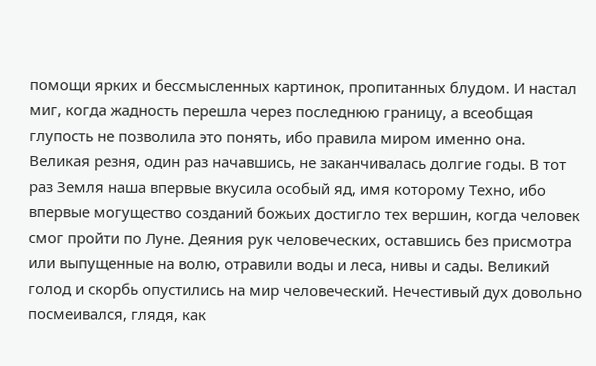помощи ярких и бессмысленных картинок, пропитанных блудом. И настал миг, когда жадность перешла через последнюю границу, а всеобщая глупость не позволила это понять, ибо правила миром именно она. Великая резня, один раз начавшись, не заканчивалась долгие годы. В тот раз Земля наша впервые вкусила особый яд, имя которому Техно, ибо впервые могущество созданий божьих достигло тех вершин, когда человек смог пройти по Луне. Деяния рук человеческих, оставшись без присмотра или выпущенные на волю, отравили воды и леса, нивы и сады. Великий голод и скорбь опустились на мир человеческий. Нечестивый дух довольно посмеивался, глядя, как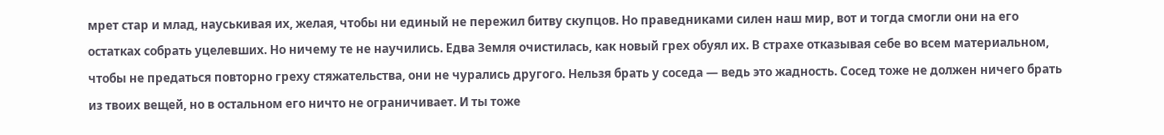мрет стар и млад, науськивая их, желая, чтобы ни единый не пережил битву скупцов. Но праведниками силен наш мир, вот и тогда смогли они на его остатках собрать уцелевших. Но ничему те не научились. Едва Земля очистилась, как новый грех обуял их. В страхе отказывая себе во всем материальном, чтобы не предаться повторно греху стяжательства, они не чурались другого. Нельзя брать у соседа — ведь это жадность. Сосед тоже не должен ничего брать из твоих вещей, но в остальном его ничто не ограничивает. И ты тоже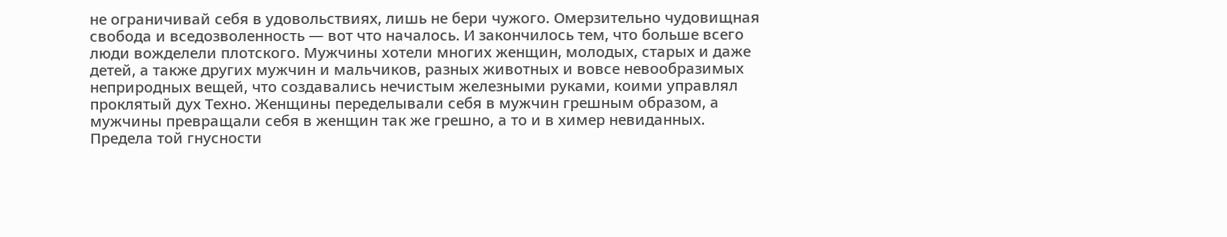не ограничивай себя в удовольствиях, лишь не бери чужого. Омерзительно чудовищная свобода и вседозволенность — вот что началось. И закончилось тем, что больше всего люди вожделели плотского. Мужчины хотели многих женщин, молодых, старых и даже детей, а также других мужчин и мальчиков, разных животных и вовсе невообразимых неприродных вещей, что создавались нечистым железными руками, коими управлял проклятый дух Техно. Женщины переделывали себя в мужчин грешным образом, а мужчины превращали себя в женщин так же грешно, а то и в химер невиданных. Предела той гнусности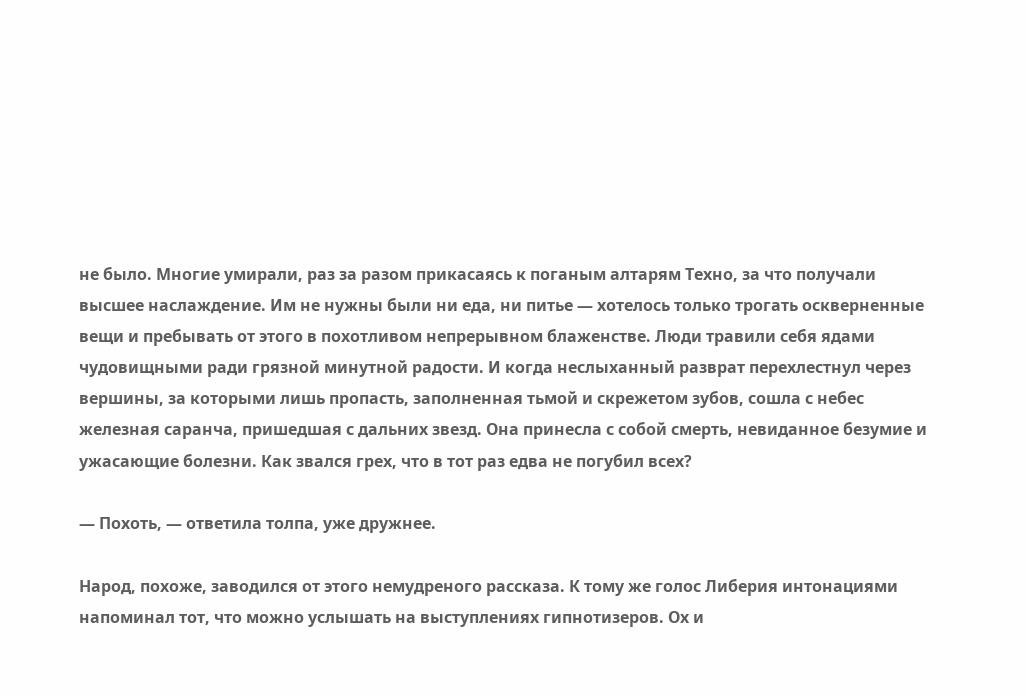не было. Многие умирали, раз за разом прикасаясь к поганым алтарям Техно, за что получали высшее наслаждение. Им не нужны были ни еда, ни питье — хотелось только трогать оскверненные вещи и пребывать от этого в похотливом непрерывном блаженстве. Люди травили себя ядами чудовищными ради грязной минутной радости. И когда неслыханный разврат перехлестнул через вершины, за которыми лишь пропасть, заполненная тьмой и скрежетом зубов, сошла с небес железная саранча, пришедшая с дальних звезд. Она принесла с собой смерть, невиданное безумие и ужасающие болезни. Как звался грех, что в тот раз едва не погубил всех?

— Похоть, — ответила толпа, уже дружнее.

Народ, похоже, заводился от этого немудреного рассказа. К тому же голос Либерия интонациями напоминал тот, что можно услышать на выступлениях гипнотизеров. Ох и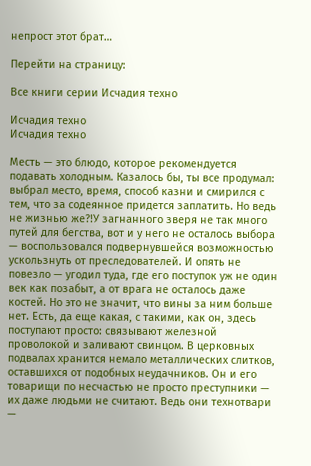непрост этот брат…

Перейти на страницу:

Все книги серии Исчадия техно

Исчадия техно
Исчадия техно

Месть — это блюдо, которое рекомендуется подавать холодным. Казалось бы, ты все продумал: выбрал место, время, способ казни и смирился с тем, что за содеянное придется заплатить. Но ведь не жизнью же?!У загнанного зверя не так много путей для бегства, вот и у него не осталось выбора — воспользовался подвернувшейся возможностью ускользнуть от преследователей. И опять не повезло — угодил туда, где его поступок уж не один век как позабыт, а от врага не осталось даже костей. Но это не значит, что вины за ним больше нет. Есть, да еще какая, с такими, как он, здесь поступают просто: связывают железной проволокой и заливают свинцом. В церковных подвалах хранится немало металлических слитков, оставшихся от подобных неудачников. Он и его товарищи по несчастью не просто преступники — их даже людьми не считают. Ведь они технотвари —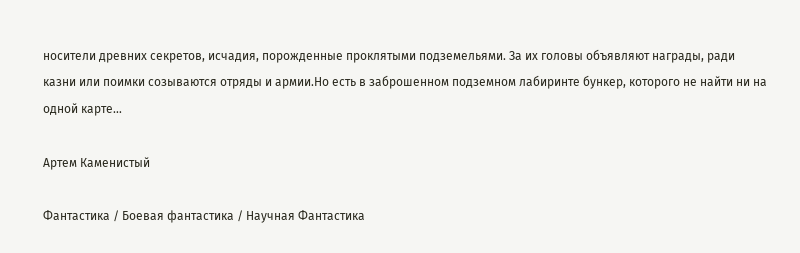носители древних секретов, исчадия, порожденные проклятыми подземельями. За их головы объявляют награды, ради казни или поимки созываются отряды и армии.Но есть в заброшенном подземном лабиринте бункер, которого не найти ни на одной карте…

Артем Каменистый

Фантастика / Боевая фантастика / Научная Фантастика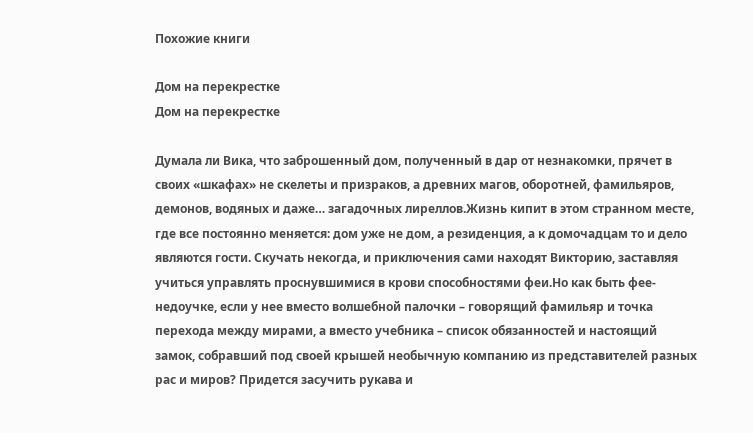Похожие книги

Дом на перекрестке
Дом на перекрестке

Думала ли Вика, что заброшенный дом, полученный в дар от незнакомки, прячет в своих «шкафах» не скелеты и призраков, а древних магов, оборотней, фамильяров, демонов, водяных и даже… загадочных лиреллов.Жизнь кипит в этом странном месте, где все постоянно меняется: дом уже не дом, а резиденция, а к домочадцам то и дело являются гости. Скучать некогда, и приключения сами находят Викторию, заставляя учиться управлять проснувшимися в крови способностями феи.Но как быть фее-недоучке, если у нее вместо волшебной палочки – говорящий фамильяр и точка перехода между мирами, а вместо учебника – список обязанностей и настоящий замок, собравший под своей крышей необычную компанию из представителей разных рас и миров? Придется засучить рукава и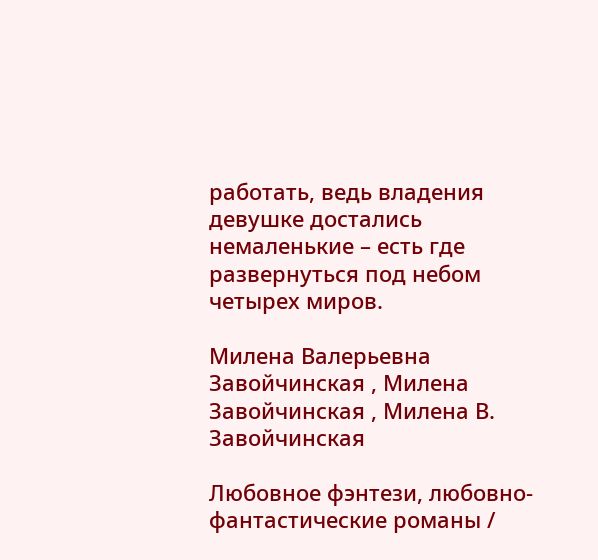работать, ведь владения девушке достались немаленькие – есть где развернуться под небом четырех миров.

Милена Валерьевна Завойчинская , Милена Завойчинская , Милена В. Завойчинская

Любовное фэнтези, любовно-фантастические романы /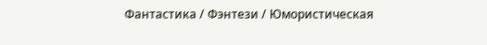Фантастика / Фэнтези / Юмористическая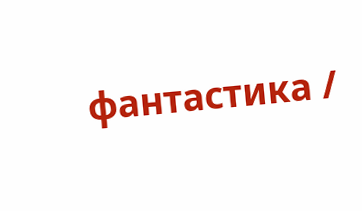фантастика /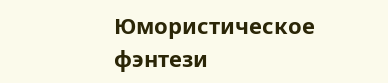Юмористическое фэнтези